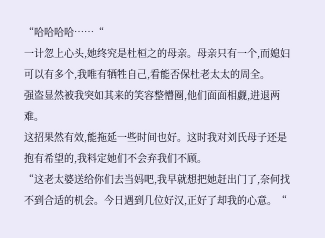“哈哈哈哈……“
一计忽上心头,她终究是杜桓之的母亲。母亲只有一个,而媳妇可以有多个,我唯有牺牲自己,看能否保杜老太太的周全。
强盗显然被我突如其来的笑容整懵圈,他们面面相觑,进退两难。
这招果然有效,能拖延一些时间也好。这时我对刘氏母子还是抱有希望的,我料定她们不会弃我们不顾。
“这老太婆送给你们去当妈吧,我早就想把她赶出门了,奈何找不到合适的机会。今日遇到几位好汉,正好了却我的心意。“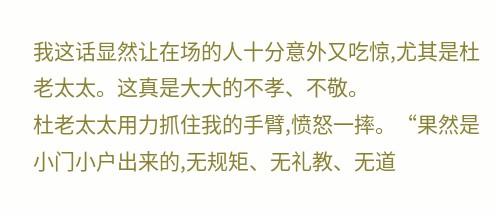我这话显然让在场的人十分意外又吃惊,尤其是杜老太太。这真是大大的不孝、不敬。
杜老太太用力抓住我的手臂,愤怒一摔。“果然是小门小户出来的,无规矩、无礼教、无道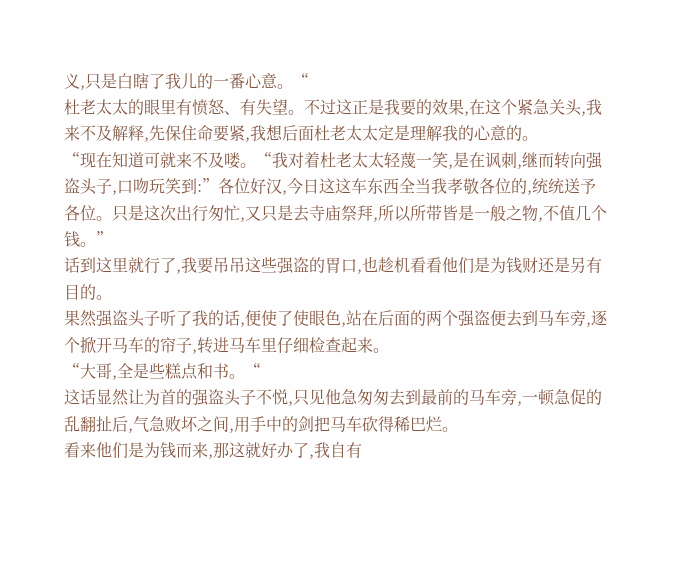义,只是白瞎了我儿的一番心意。“
杜老太太的眼里有愤怒、有失望。不过这正是我要的效果,在这个紧急关头,我来不及解释,先保住命要紧,我想后面杜老太太定是理解我的心意的。
“现在知道可就来不及喽。“我对着杜老太太轻蔑一笑,是在讽刺,继而转向强盗头子,口吻玩笑到:”各位好汉,今日这这车东西全当我孝敬各位的,统统送予各位。只是这次出行匆忙,又只是去寺庙祭拜,所以所带皆是一般之物,不值几个钱。”
话到这里就行了,我要吊吊这些强盗的胃口,也趁机看看他们是为钱财还是另有目的。
果然强盗头子听了我的话,便使了使眼色,站在后面的两个强盗便去到马车旁,逐个掀开马车的帘子,转进马车里仔细检查起来。
“大哥,全是些糕点和书。“
这话显然让为首的强盗头子不悦,只见他急匆匆去到最前的马车旁,一顿急促的乱翻扯后,气急败坏之间,用手中的剑把马车砍得稀巴烂。
看来他们是为钱而来,那这就好办了,我自有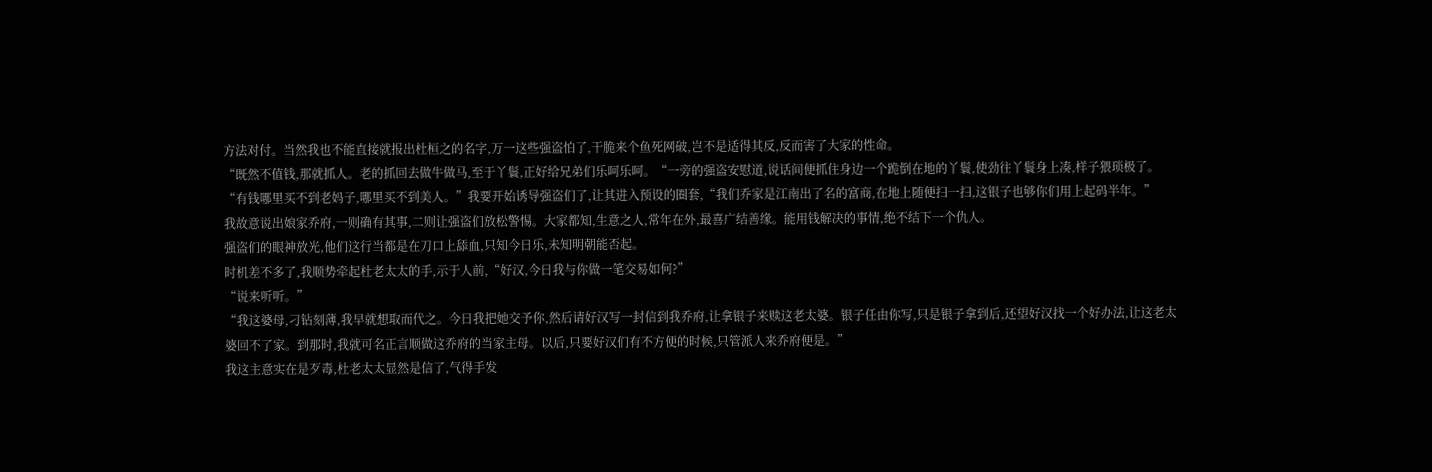方法对付。当然我也不能直接就报出杜桓之的名字,万一这些强盗怕了,干脆来个鱼死网破,岂不是适得其反,反而害了大家的性命。
“既然不值钱,那就抓人。老的抓回去做牛做马,至于丫鬟,正好给兄弟们乐呵乐呵。“一旁的强盗安慰道,说话间便抓住身边一个跪倒在地的丫鬟,使劲往丫鬟身上凑,样子猥琐极了。
“有钱哪里买不到老妈子,哪里买不到美人。”我要开始诱导强盗们了,让其进入预设的圈套,“我们乔家是江南出了名的富商,在地上随便扫一扫,这银子也够你们用上起码半年。”
我故意说出娘家乔府,一则确有其事,二则让强盗们放松警惕。大家都知,生意之人,常年在外,最喜广结善缘。能用钱解决的事情,绝不结下一个仇人。
强盗们的眼神放光,他们这行当都是在刀口上舔血,只知今日乐,未知明朝能否起。
时机差不多了,我顺势牵起杜老太太的手,示于人前,“好汉,今日我与你做一笔交易如何?”
“说来听听。”
“我这婆母,刁钻刻薄,我早就想取而代之。今日我把她交予你,然后请好汉写一封信到我乔府,让拿银子来赎这老太婆。银子任由你写,只是银子拿到后,还望好汉找一个好办法,让这老太婆回不了家。到那时,我就可名正言顺做这乔府的当家主母。以后,只要好汉们有不方便的时候,只管派人来乔府便是。”
我这主意实在是歹毒,杜老太太显然是信了,气得手发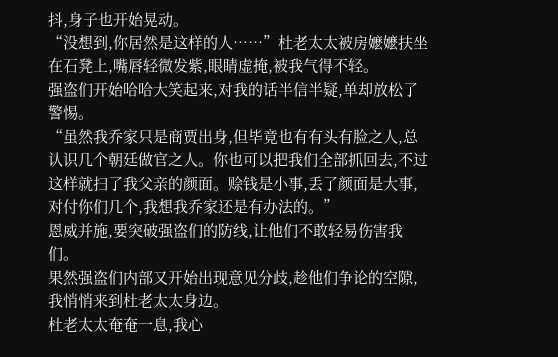抖,身子也开始晃动。
“没想到,你居然是这样的人……”杜老太太被房嬷嬷扶坐在石凳上,嘴唇轻微发紫,眼睛虚掩,被我气得不轻。
强盗们开始哈哈大笑起来,对我的话半信半疑,单却放松了警惕。
“虽然我乔家只是商贾出身,但毕竟也有有头有脸之人,总认识几个朝廷做官之人。你也可以把我们全部抓回去,不过这样就扫了我父亲的颜面。赊钱是小事,丢了颜面是大事,对付你们几个,我想我乔家还是有办法的。”
恩威并施,要突破强盗们的防线,让他们不敢轻易伤害我们。
果然强盗们内部又开始出现意见分歧,趁他们争论的空隙,我悄悄来到杜老太太身边。
杜老太太奄奄一息,我心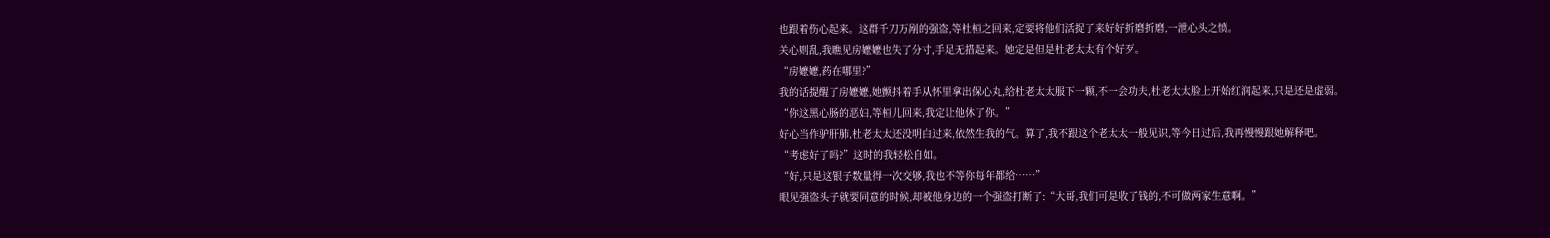也跟着伤心起来。这群千刀万剐的强盗,等杜桓之回来,定要将他们活捉了来好好折磨折磨,一泄心头之愤。
关心则乱,我瞧见房嬷嬷也失了分寸,手足无措起来。她定是但是杜老太太有个好歹。
“房嬷嬷,药在哪里?”
我的话提醒了房嬷嬷,她颤抖着手从怀里拿出保心丸,给杜老太太服下一颗,不一会功夫,杜老太太脸上开始红润起来,只是还是虚弱。
“你这黑心肠的恶妇,等桓儿回来,我定让他休了你。”
好心当作驴肝肺,杜老太太还没明白过来,依然生我的气。算了,我不跟这个老太太一般见识,等今日过后,我再慢慢跟她解释吧。
“考虑好了吗?”这时的我轻松自如。
“好,只是这银子数量得一次交够,我也不等你每年都给……”
眼见强盗头子就要同意的时候,却被他身边的一个强盗打断了:“大哥,我们可是收了钱的,不可做两家生意啊。”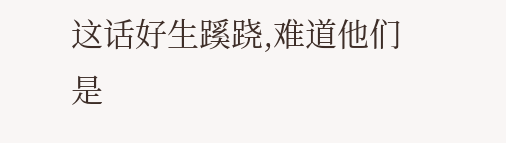这话好生蹊跷,难道他们是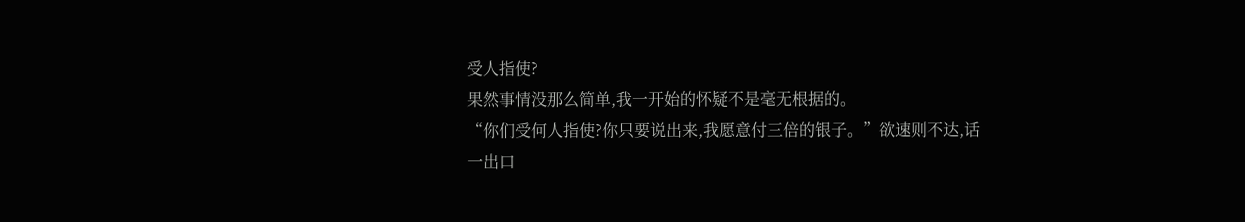受人指使?
果然事情没那么简单,我一开始的怀疑不是毫无根据的。
“你们受何人指使?你只要说出来,我愿意付三倍的银子。”欲速则不达,话一出口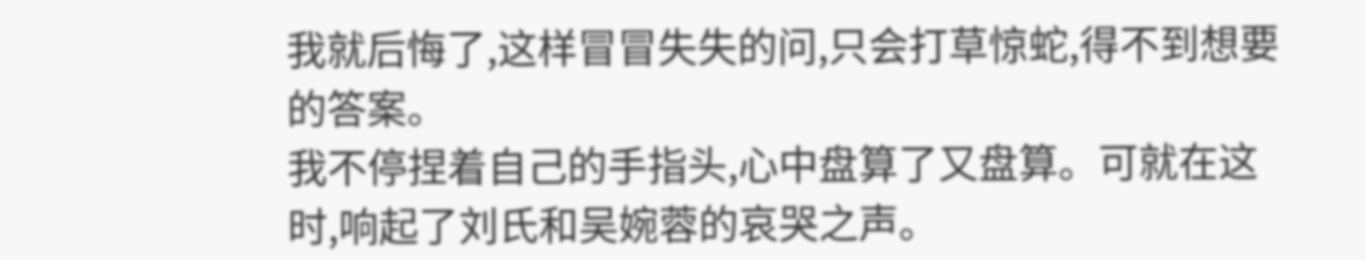我就后悔了,这样冒冒失失的问,只会打草惊蛇,得不到想要的答案。
我不停捏着自己的手指头,心中盘算了又盘算。可就在这时,响起了刘氏和吴婉蓉的哀哭之声。